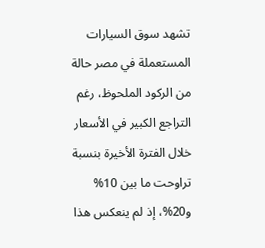تشهد سوق السيارات المستعملة في مصر حالة من الركود الملحوظ، رغم التراجع الكبير في الأسعار خلال الفترة الأخيرة بنسبة تراوحت ما بين 10% و20%، إذ لم ينعكس هذا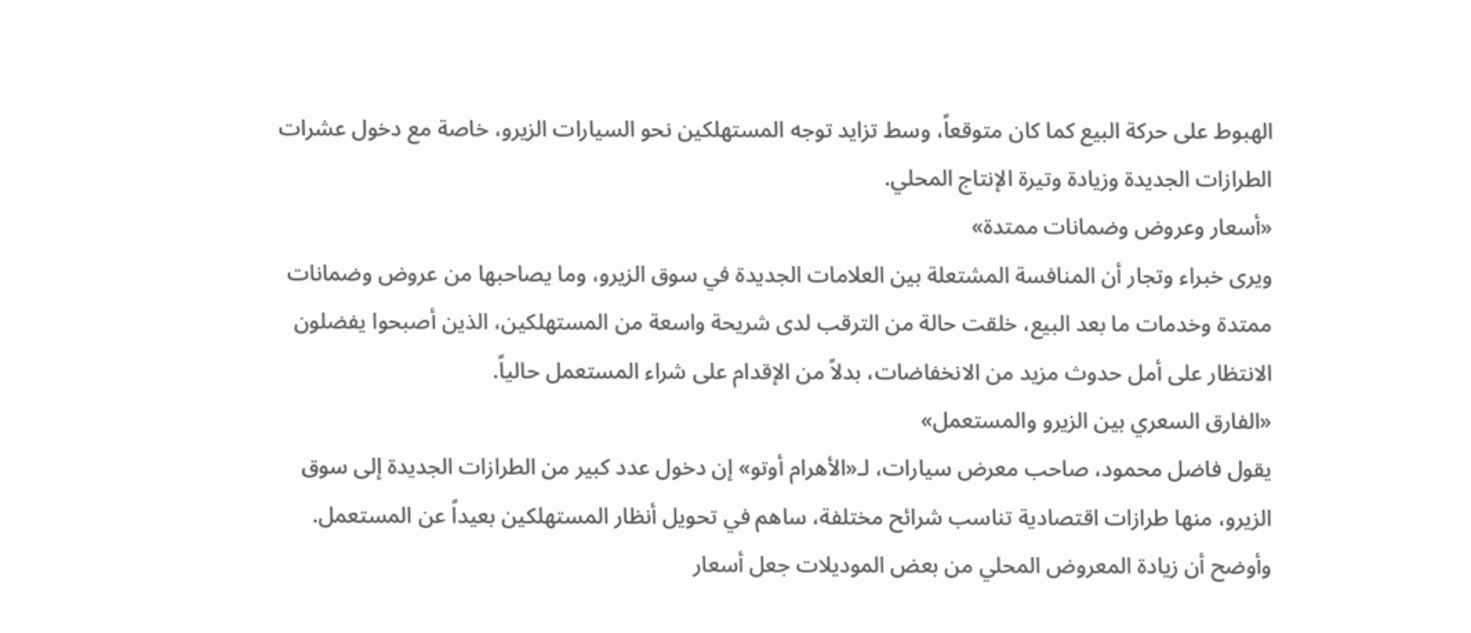الهبوط على حركة البيع كما كان متوقعاً، وسط تزايد توجه المستهلكين نحو السيارات الزيرو، خاصة مع دخول عشرات الطرازات الجديدة وزيادة وتيرة الإنتاج المحلي.
«أسعار وعروض وضمانات ممتدة»
ويرى خبراء وتجار أن المنافسة المشتعلة بين العلامات الجديدة في سوق الزيرو، وما يصاحبها من عروض وضمانات ممتدة وخدمات ما بعد البيع، خلقت حالة من الترقب لدى شريحة واسعة من المستهلكين، الذين أصبحوا يفضلون الانتظار على أمل حدوث مزيد من الانخفاضات، بدلاً من الإقدام على شراء المستعمل حالياً.
«الفارق السعري بين الزيرو والمستعمل»
يقول فاضل محمود، صاحب معرض سيارات، لـ«الأهرام أوتو» إن دخول عدد كبير من الطرازات الجديدة إلى سوق الزيرو، منها طرازات اقتصادية تناسب شرائح مختلفة، ساهم في تحويل أنظار المستهلكين بعيداً عن المستعمل. وأوضح أن زيادة المعروض المحلي من بعض الموديلات جعل أسعار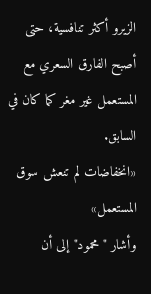الزيرو أكثر تنافسية، حتى أصبح الفارق السعري مع المستعمل غير مغر كما كان في السابق.
«انخفاضات لم تنعش سوق المستعمل»
وأشار "محمود" إلى أن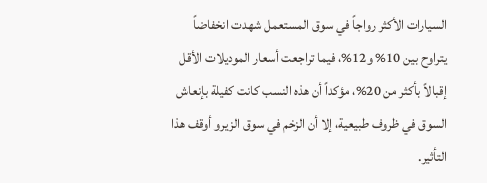السيارات الأكثر رواجاً في سوق المستعمل شهدت انخفاضاً يتراوح بين 10% و12%، فيما تراجعت أسعار الموديلات الأقل إقبالاً بأكثر من 20%، مؤكداً أن هذه النسب كانت كفيلة بإنعاش السوق في ظروف طبيعية، إلا أن الزخم في سوق الزيرو أوقف هذا التأثير.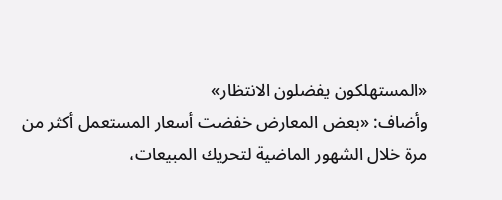«المستهلكون يفضلون الانتظار»
وأضاف: «بعض المعارض خفضت أسعار المستعمل أكثر من مرة خلال الشهور الماضية لتحريك المبيعات،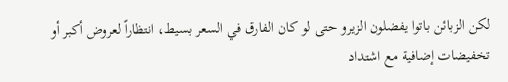لكن الزبائن باتوا يفضلون الزيرو حتى لو كان الفارق في السعر بسيط، انتظاراً لعروض أكبر أو تخفيضات إضافية مع اشتداد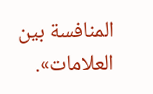المنافسة بين العلامات».